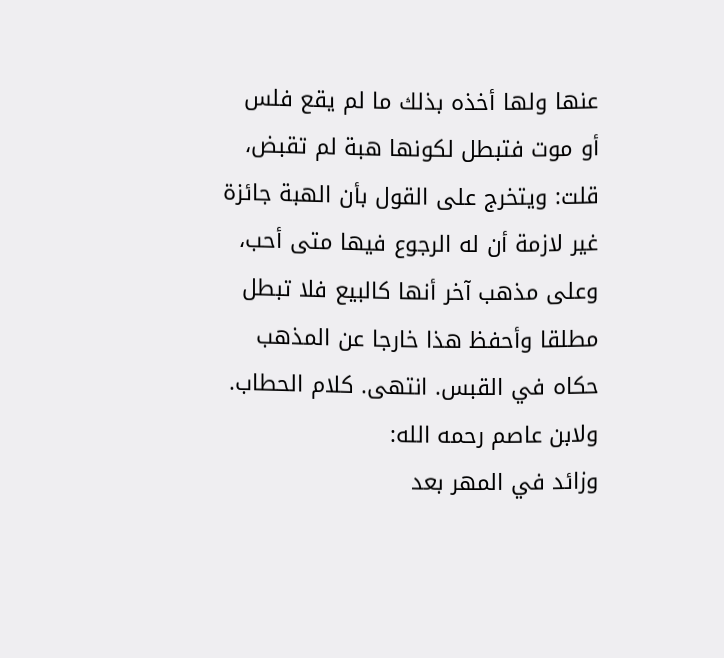عنها ولها أخذه بذلك ما لم يقع فلس أو موت فتبطل لكونها هبة لم تقبض، قلت: ويتخرج على القول بأن الهبة جائزة غير لازمة أن له الرجوع فيها متى أحب، وعلى مذهب آخر أنها كالبيع فلا تبطل مطلقا وأحفظ هذا خارجا عن المذهب حكاه في القبس. انتهى. كلام الحطاب. ولابن عاصم رحمه الله:
وزائد في المهر بعد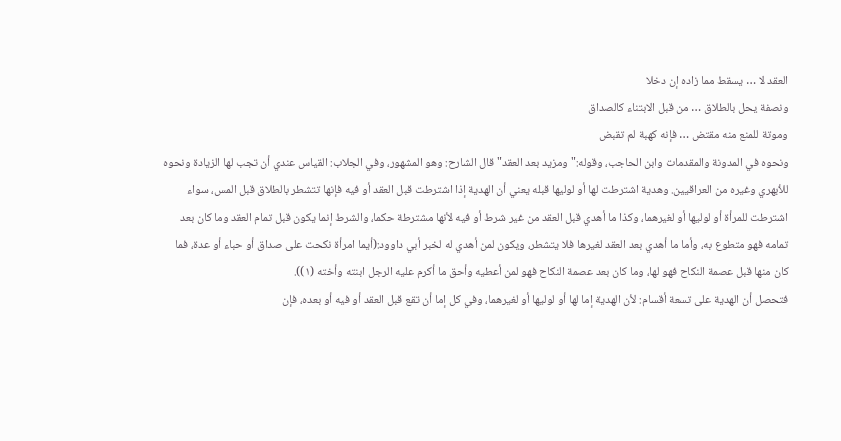العقد لا … يسقط مما زاده إن دخلا
ونصفة يحل بالطلاق … من قبل الابتناء كالصداق
وموتة للمنع منه مقتض … فإنه كهبة لم تقبض
ونحوه في المدونة والمقدمات وابن الحاجب، وقوله:"ومزيد بعد العقد" قال الشارح: وهو المشهور، وفي الجلاب: القياس عندي أن تجب لها الزيادة ونحوه للأبهري وغيره من العراقيين. وهدية اشترطت لها أو لوليها قبله يعني أن الهدية إذا اشترطت قبل العقد أو فيه فإنها تتشطر بالطلاق قبل المس، سواء اشترطت للمرأة أو لوليها أو لغيرهما، وكذا ما أهدي قبل العقد من غير شرط أو فيه لأنها مشترطة حكما، والشرط إنما يكون قبل تمام العقد وما كان بعد تمامه فهو متطوع به، وأما ما أهدي بعد العقد لغيرها فلا يتشطر، ويكون لمن أهدي له لخبر أبي داوود:(أيما امرأة نكحت على صداق أو حباء أو عدة، فما كان منها قبل عصمة النكاح فهو لها، وما كان بعد عصمة النكاح فهو لمن أعطيه وأحق ما أكرم عليه الرجل ابنته وأخته (١)).
فتحصل أن الهدية على تسعة أقسام: لأن الهدية إما لها أو لوليها أو لغيرهما، وفي كل إما أن تقع قبل العقد أو فيه أو بعده، فإن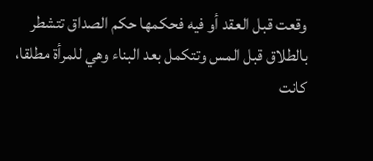وقعت قبل العقد أو فيه فحكمها حكم الصداق تتشطر بالطلاق قبل المس وتتكمل بعد البناء وهي للمرأة مطلقا، كانت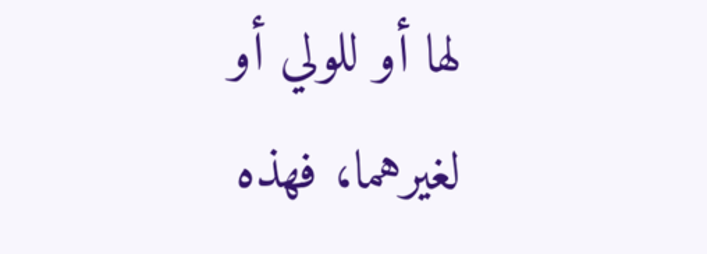لها أو للولي أو لغيرهما، فهذه